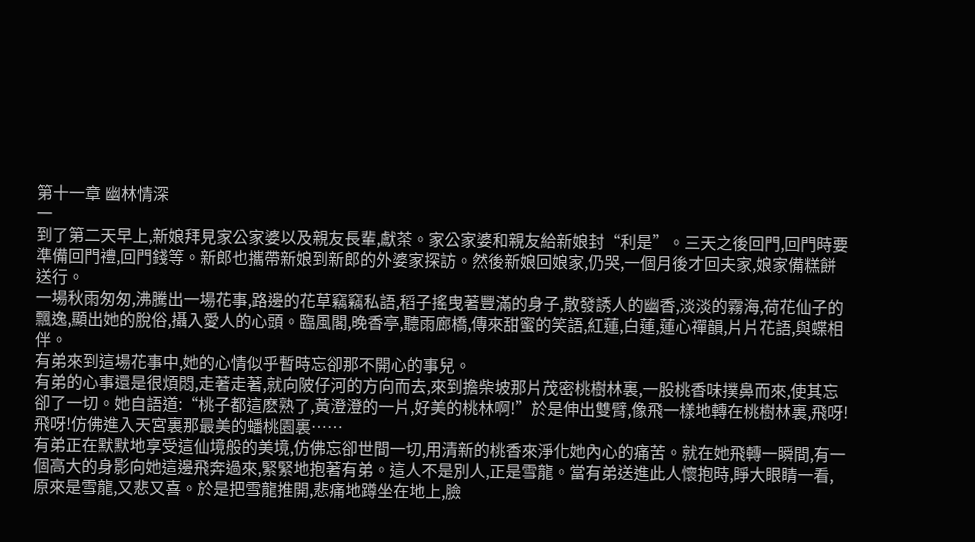第十一章 幽林情深
一
到了第二天早上,新娘拜見家公家婆以及親友長輩,獻茶。家公家婆和親友給新娘封“利是”。三天之後回門,回門時要準備回門禮,回門錢等。新郎也攜帶新娘到新郎的外婆家探訪。然後新娘回娘家,仍哭,一個月後才回夫家,娘家備糕餅送行。
一場秋雨匆匆,沸騰出一場花事,路邊的花草竊竊私語,稻子搖曳著豐滿的身子,散發誘人的幽香,淡淡的霧海,荷花仙子的飄逸,顯出她的脫俗,攝入愛人的心頭。臨風閣,晚香亭,聽雨廊橋,傳來甜蜜的笑語,紅蓮,白蓮,蓮心禪韻,片片花語,與蝶相伴。
有弟來到這場花事中,她的心情似乎暫時忘卻那不開心的事兒。
有弟的心事還是很煩悶,走著走著,就向陂仔河的方向而去,來到擔柴坡那片茂密桃樹林裏,一股桃香味撲鼻而來,使其忘卻了一切。她自語道:“桃子都這麽熟了,黃澄澄的一片,好美的桃林啊!”於是伸出雙臂,像飛一樣地轉在桃樹林裏,飛呀!飛呀!仿佛進入天宮裏那最美的蟠桃園裏……
有弟正在默默地享受這仙境般的美境,仿佛忘卻世間一切,用清新的桃香來淨化她內心的痛苦。就在她飛轉一瞬間,有一個高大的身影向她這邊飛奔過來,緊緊地抱著有弟。這人不是別人,正是雪龍。當有弟送進此人懷抱時,睜大眼睛一看,原來是雪龍,又悲又喜。於是把雪龍推開,悲痛地蹲坐在地上,臉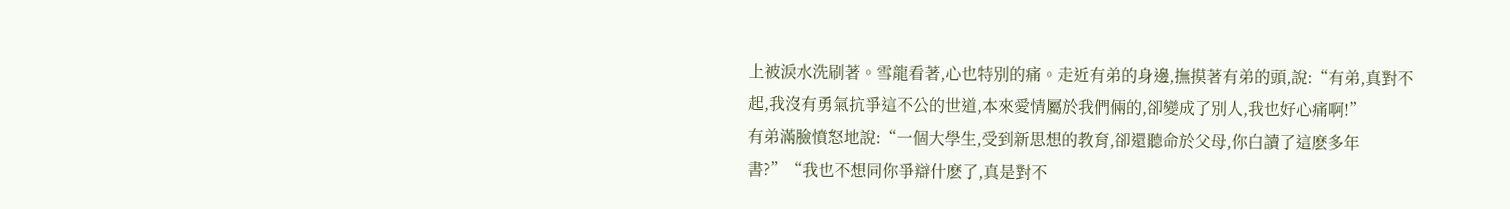上被淚水洗刷著。雪龍看著,心也特別的痛。走近有弟的身邊,撫摸著有弟的頭,說:“有弟,真對不起,我沒有勇氣抗爭這不公的世道,本來愛情屬於我們倆的,卻變成了別人,我也好心痛啊!”
有弟滿臉憤怒地說:“一個大學生,受到新思想的教育,卻還聽命於父母,你白讀了這麽多年書?”“我也不想同你爭辯什麽了,真是對不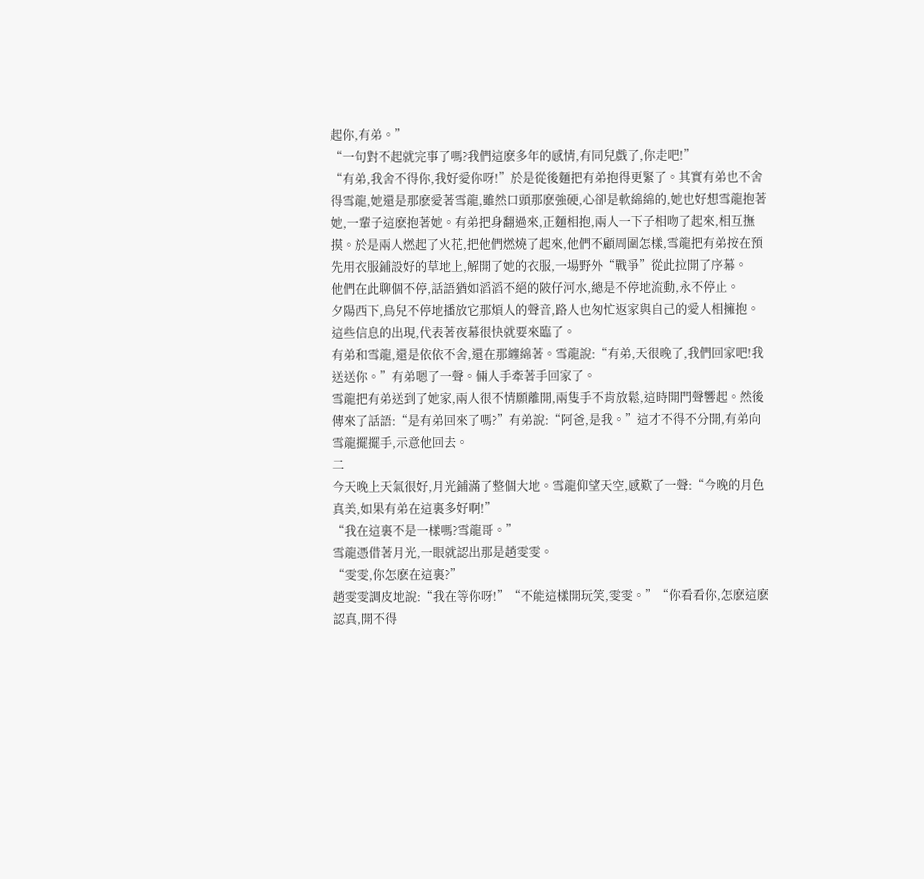起你,有弟。”
“一句對不起就完事了嗎?我們這麽多年的感情,有同兒戲了,你走吧!”
“有弟,我舍不得你,我好愛你呀!”於是從後麵把有弟抱得更緊了。其實有弟也不舍得雪龍,她還是那麽愛著雪龍,雖然口頭那麽強硬,心卻是軟綿綿的,她也好想雪龍抱著她,一輩子這麽抱著她。有弟把身翻過來,正麵相抱,兩人一下子相吻了起來,相互撫摸。於是兩人燃起了火花,把他們燃燒了起來,他們不顧周圍怎樣,雪龍把有弟按在預先用衣服鋪設好的草地上,解開了她的衣服,一場野外“戰爭”從此拉開了序幕。
他們在此聊個不停,話語猶如滔滔不絕的陂仔河水,總是不停地流動,永不停止。
夕陽西下,鳥兒不停地播放它那煩人的聲音,路人也匆忙返家與自己的愛人相擁抱。這些信息的出現,代表著夜幕很快就要來臨了。
有弟和雪龍,還是依依不舍,還在那纏綿著。雪龍說:“有弟,天很晚了,我們回家吧!我送送你。”有弟嗯了一聲。倆人手牽著手回家了。
雪龍把有弟送到了她家,兩人很不情願離開,兩隻手不肯放鬆,這時開門聲響起。然後傳來了話語:“是有弟回來了嗎?”有弟說:“阿爸,是我。”這才不得不分開,有弟向雪龍擺擺手,示意他回去。
二
今天晚上天氣很好,月光鋪滿了整個大地。雪龍仰望天空,感歎了一聲:“今晚的月色真美,如果有弟在這裏多好啊!”
“我在這裏不是一樣嗎?雪龍哥。”
雪龍憑借著月光,一眼就認出那是趙雯雯。
“雯雯,你怎麽在這裏?”
趙雯雯調皮地說:“我在等你呀!”“不能這樣開玩笑,雯雯。”“你看看你,怎麽這麽認真,開不得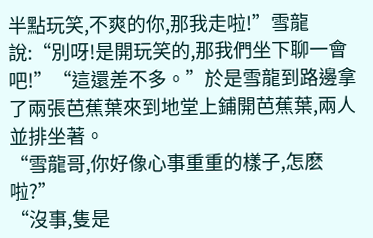半點玩笑,不爽的你,那我走啦!”雪龍說:“別呀!是開玩笑的,那我們坐下聊一會吧!”“這還差不多。”於是雪龍到路邊拿了兩張芭蕉葉來到地堂上鋪開芭蕉葉,兩人並排坐著。
“雪龍哥,你好像心事重重的樣子,怎麽啦?”
“沒事,隻是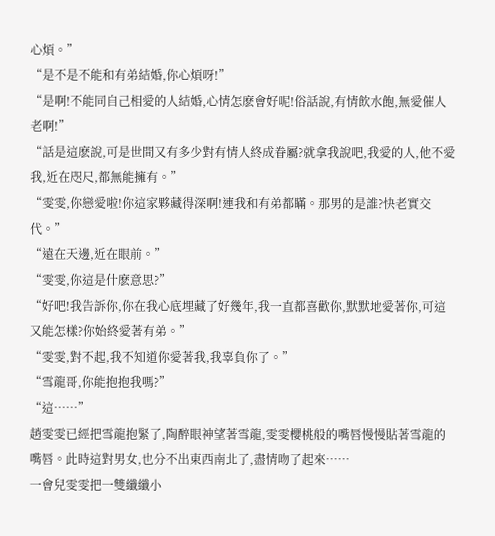心煩。”
“是不是不能和有弟結婚,你心煩呀!”
“是啊!不能同自己相愛的人結婚,心情怎麽會好呢!俗話說,有情飲水飽,無愛催人老啊!”
“話是這麽說,可是世間又有多少對有情人終成眷屬?就拿我說吧,我愛的人,他不愛我,近在咫尺,都無能擁有。”
“雯雯,你戀愛啦!你這家夥藏得深啊!連我和有弟都瞞。那男的是誰?快老實交代。”
“遠在天邊,近在眼前。”
“雯雯,你這是什麽意思?”
“好吧!我告訴你,你在我心底埋藏了好幾年,我一直都喜歡你,默默地愛著你,可這又能怎樣?你始終愛著有弟。”
“雯雯,對不起,我不知道你愛著我,我辜負你了。”
“雪龍哥,你能抱抱我嗎?”
“這……”
趙雯雯已經把雪龍抱緊了,陶醉眼神望著雪龍,雯雯櫻桃般的嘴唇慢慢貼著雪龍的嘴唇。此時這對男女,也分不出東西南北了,盡情吻了起來……
一會兒雯雯把一雙纖纖小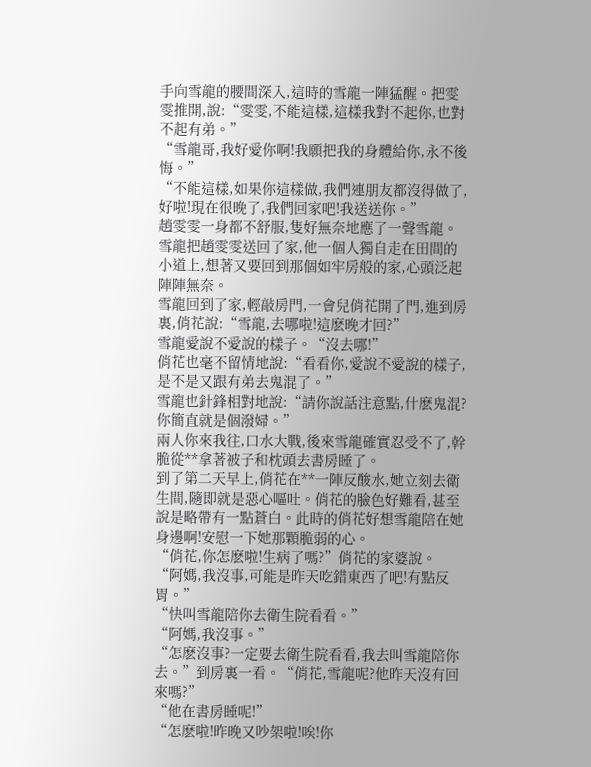手向雪龍的腰間深入,這時的雪龍一陣猛醒。把雯雯推開,說:“雯雯,不能這樣,這樣我對不起你,也對不起有弟。”
“雪龍哥,我好愛你啊!我願把我的身體給你,永不後悔。”
“不能這樣,如果你這樣做,我們連朋友都沒得做了,好啦!現在很晚了,我們回家吧!我送送你。”
趙雯雯一身都不舒服,隻好無奈地應了一聲雪龍。
雪龍把趙雯雯送回了家,他一個人獨自走在田間的小道上,想著又要回到那個如牢房般的家,心頭泛起陣陣無奈。
雪龍回到了家,輕敲房門,一會兒俏花開了門,進到房裏,俏花說:“雪龍,去哪啦!這麽晚才回?”
雪龍愛說不愛說的樣子。“沒去哪!”
俏花也毫不留情地說:“看看你,愛說不愛說的樣子,是不是又跟有弟去鬼混了。”
雪龍也針鋒相對地說:“請你說話注意點,什麽鬼混?你簡直就是個潑婦。”
兩人你來我往,口水大戰,後來雪龍確實忍受不了,幹脆從**拿著被子和枕頭去書房睡了。
到了第二天早上,俏花在**一陣反酸水,她立刻去衛生間,隨即就是惡心嘔吐。俏花的臉色好難看,甚至說是略帶有一點蒼白。此時的俏花好想雪龍陪在她身邊啊!安慰一下她那顆脆弱的心。
“俏花,你怎麽啦!生病了嗎?”俏花的家婆說。
“阿媽,我沒事,可能是昨天吃錯東西了吧!有點反胃。”
“快叫雪龍陪你去衛生院看看。”
“阿媽,我沒事。”
“怎麽沒事?一定要去衛生院看看,我去叫雪龍陪你去。”到房裏一看。“俏花,雪龍呢?他昨天沒有回來嗎?”
“他在書房睡呢!”
“怎麽啦!昨晚又吵架啦!唉!你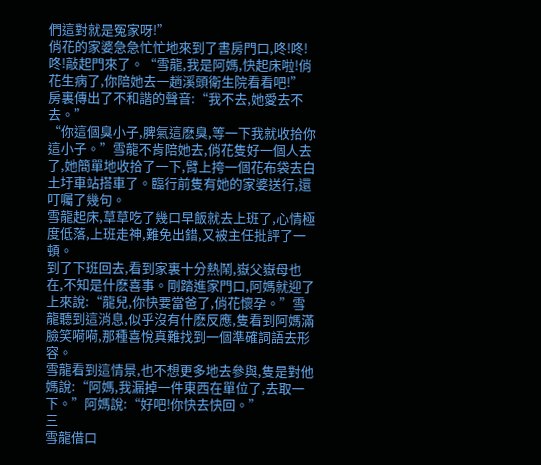們這對就是冤家呀!”
俏花的家婆急急忙忙地來到了書房門口,咚!咚!咚!敲起門來了。“雪龍,我是阿媽,快起床啦!俏花生病了,你陪她去一趟溪頭衛生院看看吧!”
房裏傳出了不和諧的聲音:“我不去,她愛去不去。”
“你這個臭小子,脾氣這麽臭,等一下我就收拾你這小子。”雪龍不肯陪她去,俏花隻好一個人去了,她簡單地收拾了一下,臂上挎一個花布袋去白土圩車站搭車了。臨行前隻有她的家婆送行,還叮囑了幾句。
雪龍起床,草草吃了幾口早飯就去上班了,心情極度低落,上班走神,難免出錯,又被主任批評了一頓。
到了下班回去,看到家裏十分熱鬧,嶽父嶽母也在,不知是什麽喜事。剛踏進家門口,阿媽就迎了上來說:“龍兒,你快要當爸了,俏花懷孕。”雪龍聽到這消息,似乎沒有什麽反應,隻看到阿媽滿臉笑嗬嗬,那種喜悅真難找到一個準確詞語去形容。
雪龍看到這情景,也不想更多地去參與,隻是對他媽說:“阿媽,我漏掉一件東西在單位了,去取一下。”阿媽說:“好吧!你快去快回。”
三
雪龍借口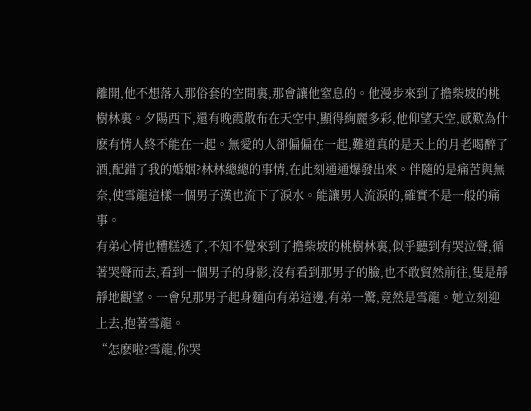離開,他不想落入那俗套的空間裏,那會讓他窒息的。他漫步來到了擔柴坡的桃樹林裏。夕陽西下,還有晚霞散布在天空中,顯得絢麗多彩,他仰望天空,感歎為什麽有情人終不能在一起。無愛的人卻偏偏在一起,難道真的是天上的月老喝醉了酒,配錯了我的婚姻?林林總總的事情,在此刻通通爆發出來。伴隨的是痛苦與無奈,使雪龍這樣一個男子漢也流下了淚水。能讓男人流淚的,確實不是一般的痛事。
有弟心情也糟糕透了,不知不覺來到了擔柴坡的桃樹林裏,似乎聽到有哭泣聲,循著哭聲而去,看到一個男子的身影,沒有看到那男子的臉,也不敢貿然前往,隻是靜靜地觀望。一會兒那男子起身麵向有弟這邊,有弟一驚,竟然是雪龍。她立刻迎上去,抱著雪龍。
“怎麽啦?雪龍,你哭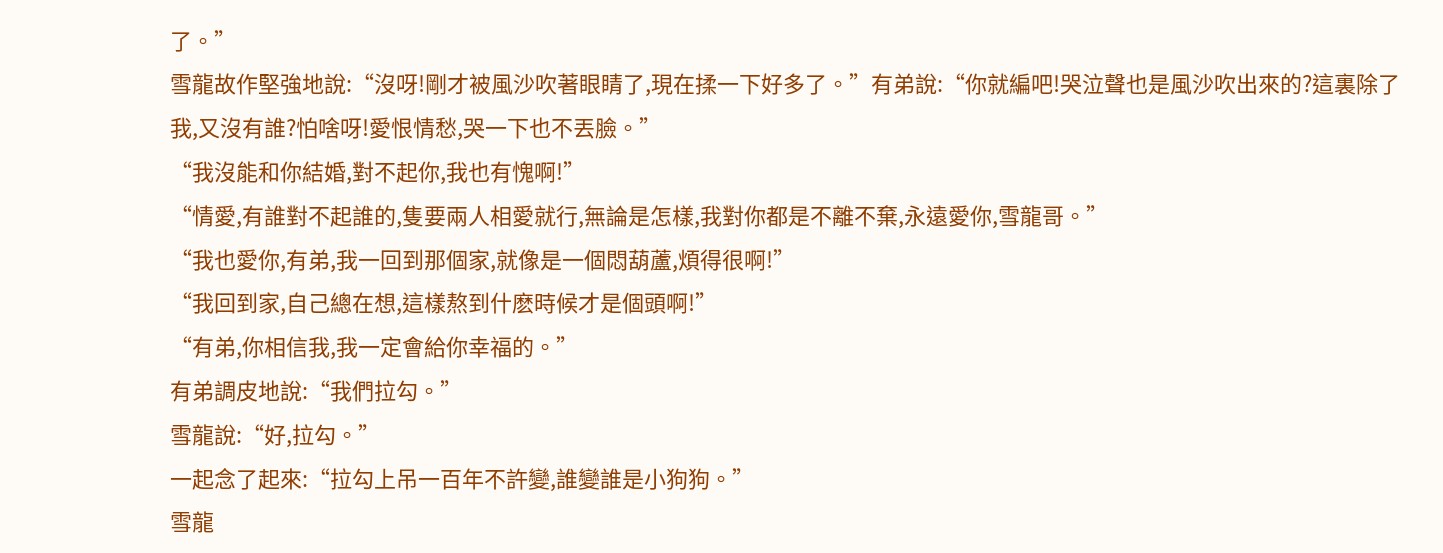了。”
雪龍故作堅強地說:“沒呀!剛才被風沙吹著眼睛了,現在揉一下好多了。”有弟說:“你就編吧!哭泣聲也是風沙吹出來的?這裏除了我,又沒有誰?怕啥呀!愛恨情愁,哭一下也不丟臉。”
“我沒能和你結婚,對不起你,我也有愧啊!”
“情愛,有誰對不起誰的,隻要兩人相愛就行,無論是怎樣,我對你都是不離不棄,永遠愛你,雪龍哥。”
“我也愛你,有弟,我一回到那個家,就像是一個悶葫蘆,煩得很啊!”
“我回到家,自己總在想,這樣熬到什麽時候才是個頭啊!”
“有弟,你相信我,我一定會給你幸福的。”
有弟調皮地說:“我們拉勾。”
雪龍說:“好,拉勾。”
一起念了起來:“拉勾上吊一百年不許變,誰變誰是小狗狗。”
雪龍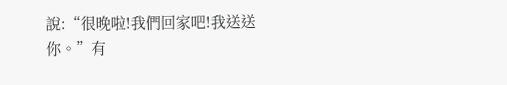說:“很晚啦!我們回家吧!我送送你。”有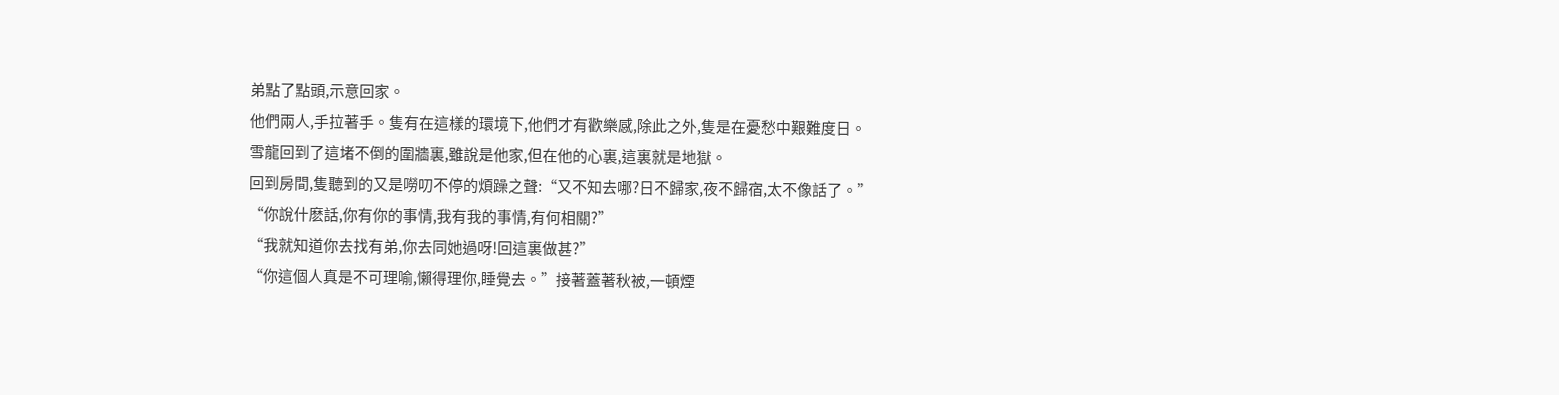弟點了點頭,示意回家。
他們兩人,手拉著手。隻有在這樣的環境下,他們才有歡樂感,除此之外,隻是在憂愁中艱難度日。
雪龍回到了這堵不倒的圍牆裏,雖說是他家,但在他的心裏,這裏就是地獄。
回到房間,隻聽到的又是嘮叨不停的煩躁之聲:“又不知去哪?日不歸家,夜不歸宿,太不像話了。”
“你說什麽話,你有你的事情,我有我的事情,有何相關?”
“我就知道你去找有弟,你去同她過呀!回這裏做甚?”
“你這個人真是不可理喻,懶得理你,睡覺去。”接著蓋著秋被,一頓煙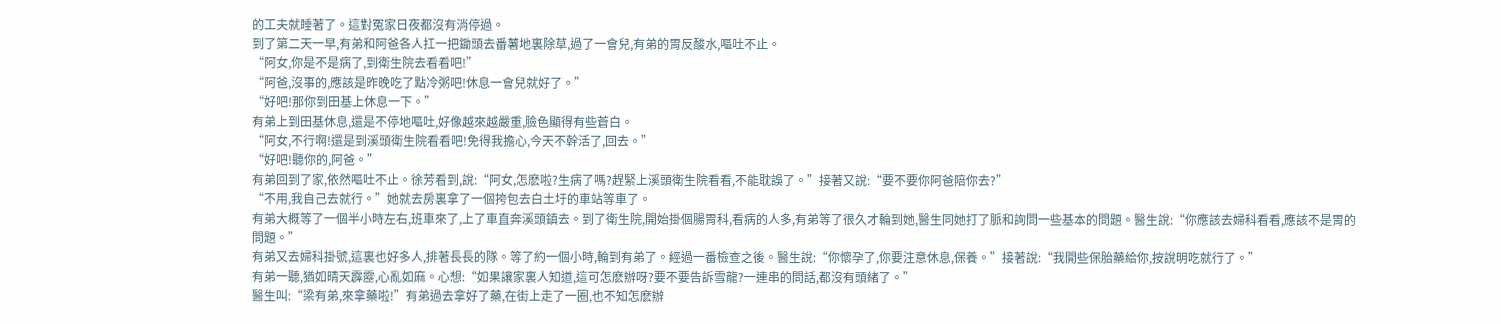的工夫就睡著了。這對冤家日夜都沒有消停過。
到了第二天一早,有弟和阿爸各人扛一把鋤頭去番薯地裏除草,過了一會兒,有弟的胃反酸水,嘔吐不止。
“阿女,你是不是病了,到衛生院去看看吧!”
“阿爸,沒事的,應該是昨晚吃了點冷粥吧!休息一會兒就好了。”
“好吧!那你到田基上休息一下。”
有弟上到田基休息,還是不停地嘔吐,好像越來越嚴重,臉色顯得有些蒼白。
“阿女,不行啊!還是到溪頭衛生院看看吧!免得我擔心,今天不幹活了,回去。”
“好吧!聽你的,阿爸。”
有弟回到了家,依然嘔吐不止。徐芳看到,說:“阿女,怎麽啦?生病了嗎?趕緊上溪頭衛生院看看,不能耽誤了。”接著又說:“要不要你阿爸陪你去?”
“不用,我自己去就行。”她就去房裏拿了一個挎包去白土圩的車站等車了。
有弟大概等了一個半小時左右,班車來了,上了車直奔溪頭鎮去。到了衛生院,開始掛個腸胃科,看病的人多,有弟等了很久才輪到她,醫生同她打了脈和詢問一些基本的問題。醫生說:“你應該去婦科看看,應該不是胃的問題。”
有弟又去婦科掛號,這裏也好多人,排著長長的隊。等了約一個小時,輪到有弟了。經過一番檢查之後。醫生說:“你懷孕了,你要注意休息,保養。”接著說:“我開些保胎藥給你,按說明吃就行了。”
有弟一聽,猶如晴天霹靂,心亂如麻。心想:“如果讓家裏人知道,這可怎麽辦呀?要不要告訴雪龍?一連串的問話,都沒有頭緒了。”
醫生叫:“梁有弟,來拿藥啦!”有弟過去拿好了藥,在街上走了一圈,也不知怎麽辦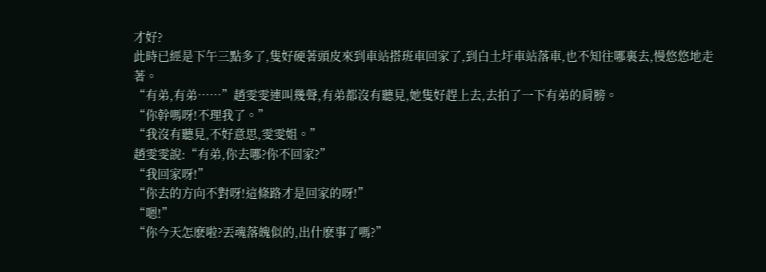才好?
此時已經是下午三點多了,隻好硬著頭皮來到車站搭班車回家了,到白土圩車站落車,也不知往哪裏去,慢悠悠地走著。
“有弟,有弟……”趙雯雯連叫幾聲,有弟都沒有聽見,她隻好趕上去,去拍了一下有弟的肩膀。
“你幹嗎呀!不理我了。”
“我沒有聽見,不好意思,雯雯姐。”
趙雯雯說:“有弟,你去哪?你不回家?”
“我回家呀!”
“你去的方向不對呀!這條路才是回家的呀!”
“嗯!”
“你今天怎麽啦?丟魂落魄似的,出什麽事了嗎?”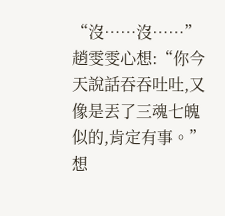“沒……沒……”
趙雯雯心想:“你今天說話吞吞吐吐,又像是丟了三魂七魄似的,肯定有事。”想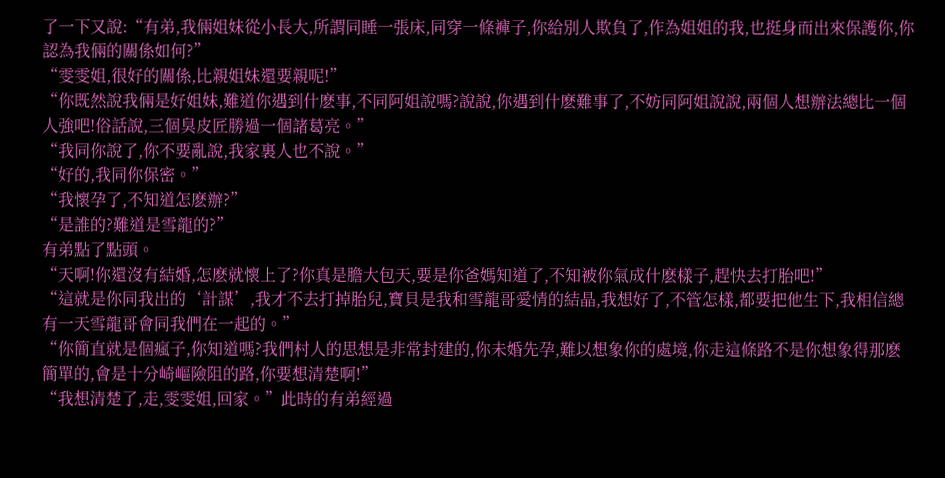了一下又說:“有弟,我倆姐妹從小長大,所謂同睡一張床,同穿一條褲子,你給別人欺負了,作為姐姐的我,也挺身而出來保護你,你認為我倆的關係如何?”
“雯雯姐,很好的關係,比親姐妹還要親呢!”
“你既然說我倆是好姐妹,難道你遇到什麽事,不同阿姐說嗎?說說,你遇到什麽難事了,不妨同阿姐說說,兩個人想辦法總比一個人強吧!俗話說,三個臭皮匠勝過一個諸葛亮。”
“我同你說了,你不要亂說,我家裏人也不說。”
“好的,我同你保密。”
“我懷孕了,不知道怎麽辦?”
“是誰的?難道是雪龍的?”
有弟點了點頭。
“天啊!你還沒有結婚,怎麽就懷上了?你真是膽大包天,要是你爸媽知道了,不知被你氣成什麽樣子,趕快去打胎吧!”
“這就是你同我出的‘計謀’,我才不去打掉胎兒,寶貝是我和雪龍哥愛情的結晶,我想好了,不管怎樣,都要把他生下,我相信總有一天雪龍哥會同我們在一起的。”
“你簡直就是個瘋子,你知道嗎?我們村人的思想是非常封建的,你未婚先孕,難以想象你的處境,你走這條路不是你想象得那麽簡單的,會是十分崎嶇險阻的路,你要想清楚啊!”
“我想清楚了,走,雯雯姐,回家。”此時的有弟經過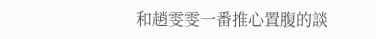和趙雯雯一番推心置腹的談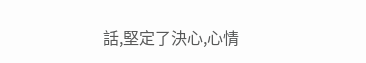話,堅定了決心,心情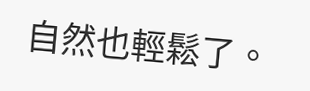自然也輕鬆了。